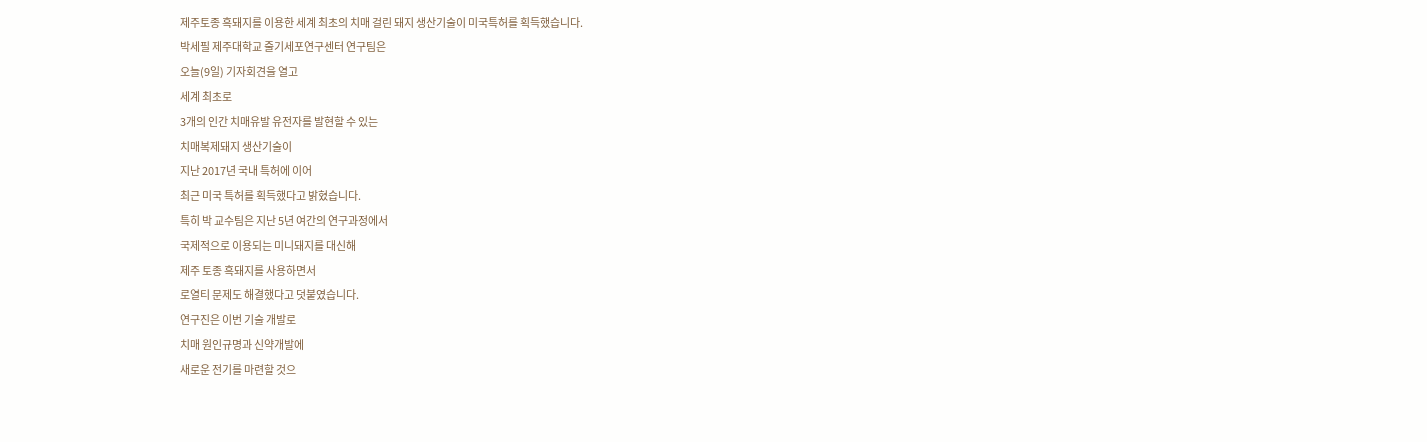제주토종 흑돼지를 이용한 세계 최초의 치매 걸린 돼지 생산기술이 미국특허를 획득했습니다.
박세필 제주대학교 줄기세포연구센터 연구팀은
오늘(9일) 기자회견을 열고
세계 최초로
3개의 인간 치매유발 유전자를 발현할 수 있는
치매복제돼지 생산기술이
지난 2017년 국내 특허에 이어
최근 미국 특허를 획득했다고 밝혔습니다.
특히 박 교수팀은 지난 5년 여간의 연구과정에서
국제적으로 이용되는 미니돼지를 대신해
제주 토종 흑돼지를 사용하면서
로열티 문제도 해결했다고 덧붙였습니다.
연구진은 이번 기술 개발로
치매 원인규명과 신약개발에
새로운 전기를 마련할 것으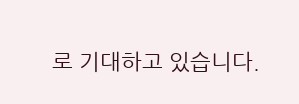로 기대하고 있습니다.